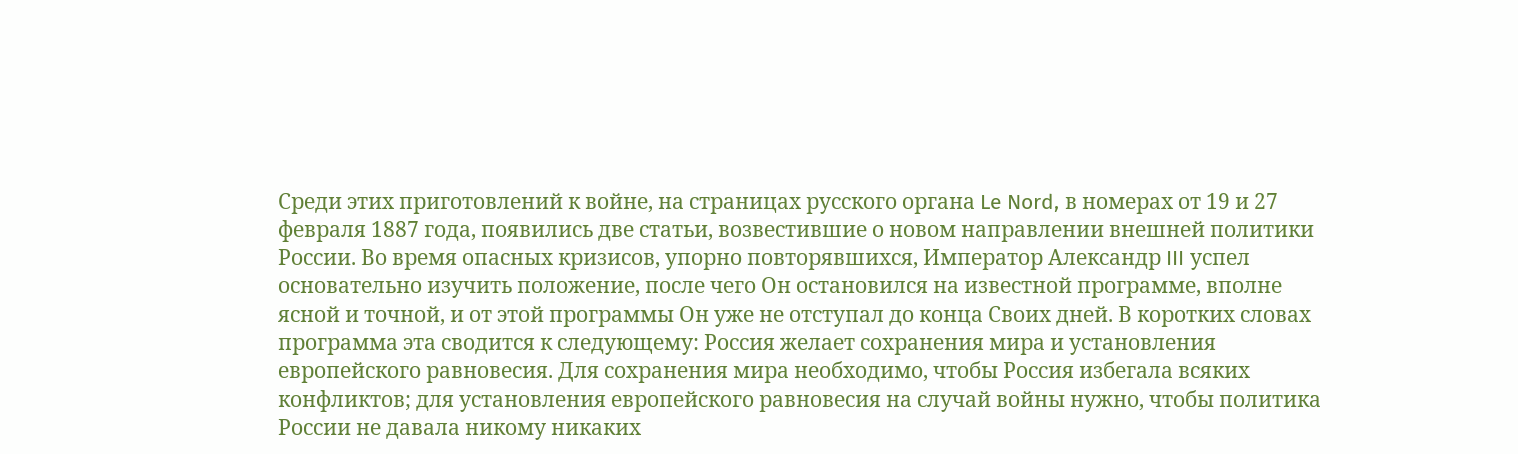Среди этих приготовлений к войне, на страницах русского органа Le Nord, в номерах от 19 и 27 февраля 1887 года, появились две статьи, возвестившие о новом направлении внешней политики России. Во время опасных кризисов, упорно повторявшихся, Император Александр III успел основательно изучить положение, после чего Он остановился на известной программе, вполне ясной и точной, и от этой программы Он уже не отступал до конца Своих дней. В коротких словах программа эта сводится к следующему: Россия желает сохранения мира и установления европейского равновесия. Для сохранения мира необходимо, чтобы Россия избегала всяких конфликтов; для установления европейского равновесия на случай войны нужно, чтобы политика России не давала никому никаких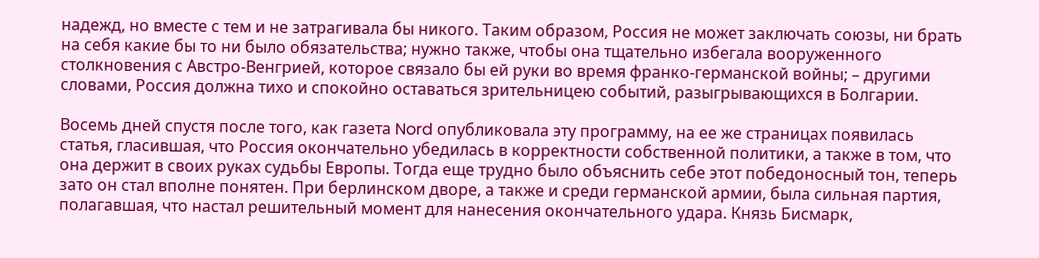надежд, но вместе с тем и не затрагивала бы никого. Таким образом, Россия не может заключать союзы, ни брать на себя какие бы то ни было обязательства; нужно также, чтобы она тщательно избегала вооруженного столкновения с Австро-Венгрией, которое связало бы ей руки во время франко-германской войны; – другими словами, Россия должна тихо и спокойно оставаться зрительницею событий, разыгрывающихся в Болгарии.

Восемь дней спустя после того, как газета Nord опубликовала эту программу, на ее же страницах появилась статья, гласившая, что Россия окончательно убедилась в корректности собственной политики, а также в том, что она держит в своих руках судьбы Европы. Тогда еще трудно было объяснить себе этот победоносный тон, теперь зато он стал вполне понятен. При берлинском дворе, а также и среди германской армии, была сильная партия, полагавшая, что настал решительный момент для нанесения окончательного удара. Князь Бисмарк,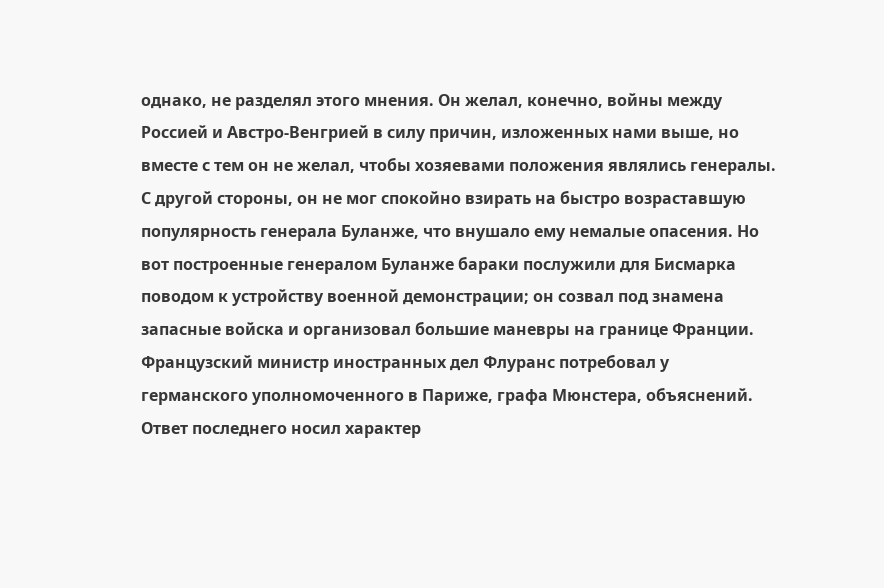однако, не разделял этого мнения. Он желал, конечно, войны между Россией и Австро-Венгрией в силу причин, изложенных нами выше, но вместе с тем он не желал, чтобы хозяевами положения являлись генералы. С другой стороны, он не мог спокойно взирать на быстро возраставшую популярность генерала Буланже, что внушало ему немалые опасения. Но вот построенные генералом Буланже бараки послужили для Бисмарка поводом к устройству военной демонстрации; он созвал под знамена запасные войска и организовал большие маневры на границе Франции. Французский министр иностранных дел Флуранс потребовал у германского уполномоченного в Париже, графа Мюнстера, объяснений. Ответ последнего носил характер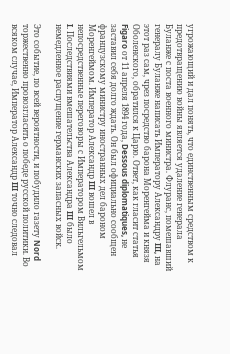угрожающий и дал понять, что единственным средством к предотвращению войны является удаление генерала Буланже с поста военного министра. Флуранс, помешавший генералу Буланже написать Императору Александру III, на этот раз сам, чрез посредство барона Моренгейма и князя Оболенского, обратился к Царю. Ответ, как гласит статья Figaro от 11 апреля 1894 года, Dessous diplomatiques, не заставил себя долго ждать. Он был официально сообщен французскому министру иностранных дел бароном Моренгеймом. Император Александр III вошел в непосредственные переговоры с Императором Вильгельмом I. Последствиями вмешательства Александра III было немедленное распущение германских запасных войск.

Это событие, по всей вероятности, и побудило газету Nord торжественно провозгласить о победе русской политики. Во всяком случае, Император Александр III точно следовал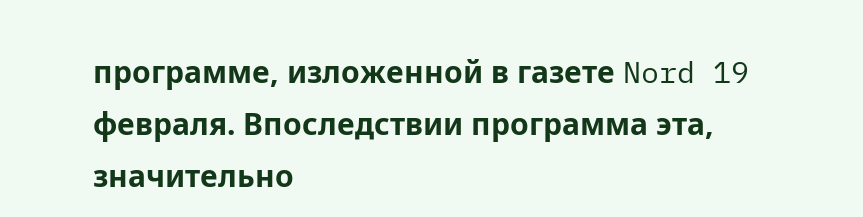программе, изложенной в газете Nord 19 февраля. Впоследствии программа эта, значительно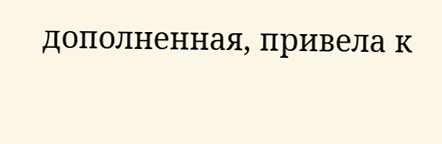дополненная, привела к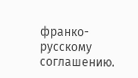франко-русскому соглашению.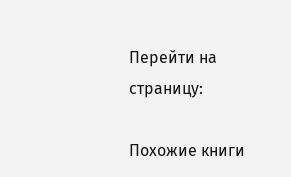Перейти на страницу:

Похожие книги